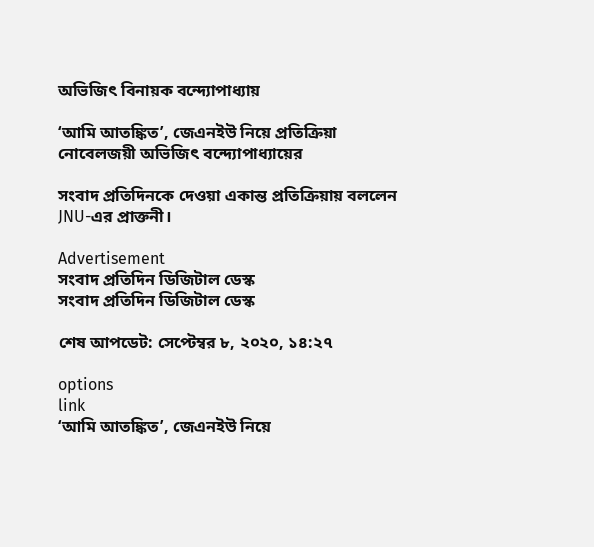অভিজিৎ বিনায়ক বন্দ্যোপাধ্যায়

‘আমি আতঙ্কিত’, জেএনইউ নিয়ে প্রতিক্রিয়া নোবেলজয়ী অভিজিৎ বন্দ্যোপাধ্যায়ের

সংবাদ প্রতিদিনকে দেওয়া একান্ত প্রতিক্রিয়ায় বললেন JNU-এর প্রাক্তনী।

Advertisement
সংবাদ প্রতিদিন ডিজিটাল ডেস্ক
সংবাদ প্রতিদিন ডিজিটাল ডেস্ক

শেষ আপডেট: সেপ্টেম্বর ৮, ২০২০, ১৪:২৭

options
link
‘আমি আতঙ্কিত’, জেএনইউ নিয়ে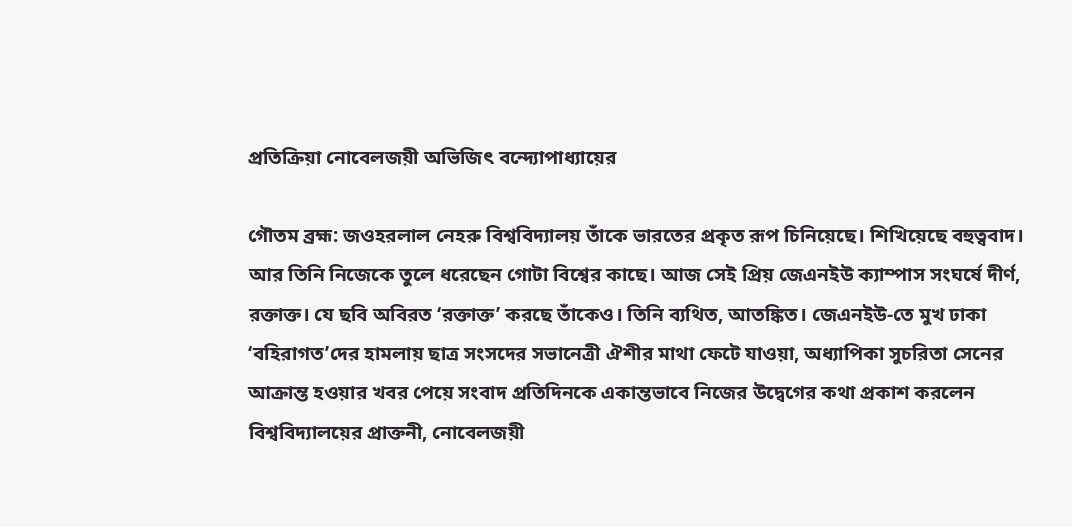প্রতিক্রিয়া নোবেলজয়ী অভিজিৎ বন্দ্যোপাধ্যায়ের

গৌতম ব্রহ্ম: জওহরলাল নেহরু বিশ্ববিদ্যালয় তাঁকে ভারতের প্রকৃত রূপ চিনিয়েছে। শিখিয়েছে বহুত্ববাদ। আর তিনি নিজেকে তুলে ধরেছেন গোটা বিশ্বের কাছে। আজ সেই প্রিয় জেএনইউ ক্যাম্পাস সংঘর্ষে দীর্ণ, রক্তাক্ত। যে ছবি অবিরত ‘রক্তাক্ত’ করছে তাঁকেও। তিনি ব্যথিত, আতঙ্কিত। জেএনইউ-তে মুখ ঢাকা ‘বহিরাগত’দের হামলায় ছাত্র সংসদের সভানেত্রী ঐশীর মাথা ফেটে যাওয়া, অধ্যাপিকা সুচরিতা সেনের আক্রান্ত হওয়ার খবর পেয়ে সংবাদ প্রতিদিনকে একান্তভাবে নিজের উদ্বেগের কথা প্রকাশ করলেন বিশ্ববিদ্যালয়ের প্রাক্তনী, নোবেলজয়ী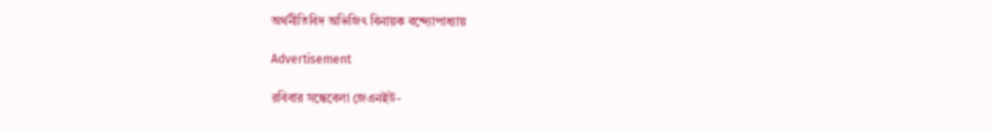অর্থনীতিবিদ অভিজিৎ বিনায়ক বন্দ্যোপাধ্যায়

Advertisement

রবিবার সন্ধেবেলা জেএনইউ-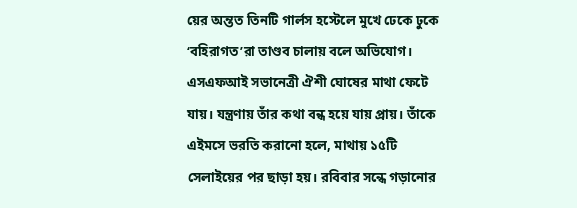য়ের অন্তত তিনটি গার্লস হস্টেলে মুখে ঢেকে ঢুকে ‘বহিরাগত’রা তাণ্ডব চালায় বলে অভিযোগ। এসএফআই সভানেত্রী ঐশী ঘোষের মাথা ফেটে যায়। যন্ত্রণায় তাঁর কথা বন্ধ হয়ে যায় প্রায়। তাঁকে এইমসে ভরতি করানো হলে, মাথায় ১৫টি সেলাইয়ের পর ছাড়া হয়। রবিবার সন্ধে গড়ানোর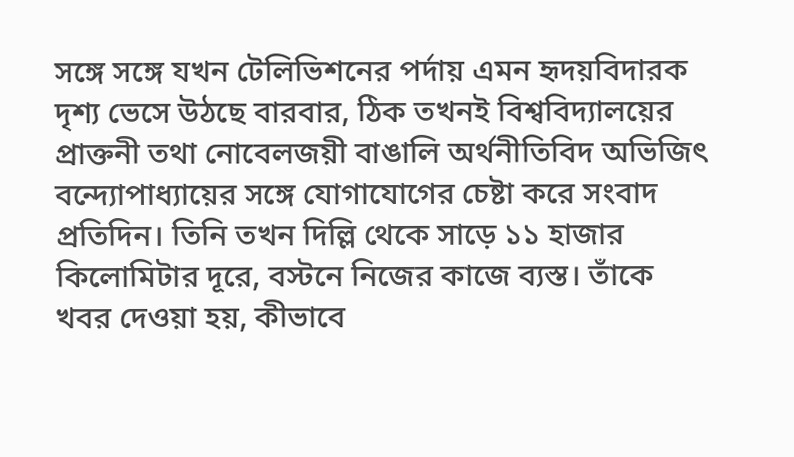সঙ্গে সঙ্গে যখন টেলিভিশনের পর্দায় এমন হৃদয়বিদারক দৃশ্য ভেসে উঠছে বারবার, ঠিক তখনই বিশ্ববিদ্যালয়ের প্রাক্তনী তথা নোবেলজয়ী বাঙালি অর্থনীতিবিদ অভিজিৎ বন্দ্যোপাধ্যায়ের সঙ্গে যোগাযোগের চেষ্টা করে সংবাদ প্রতিদিন। তিনি তখন দিল্লি থেকে সাড়ে ১১ হাজার কিলোমিটার দূরে, বস্টনে নিজের কাজে ব্যস্ত। তাঁকে খবর দেওয়া হয়, কীভাবে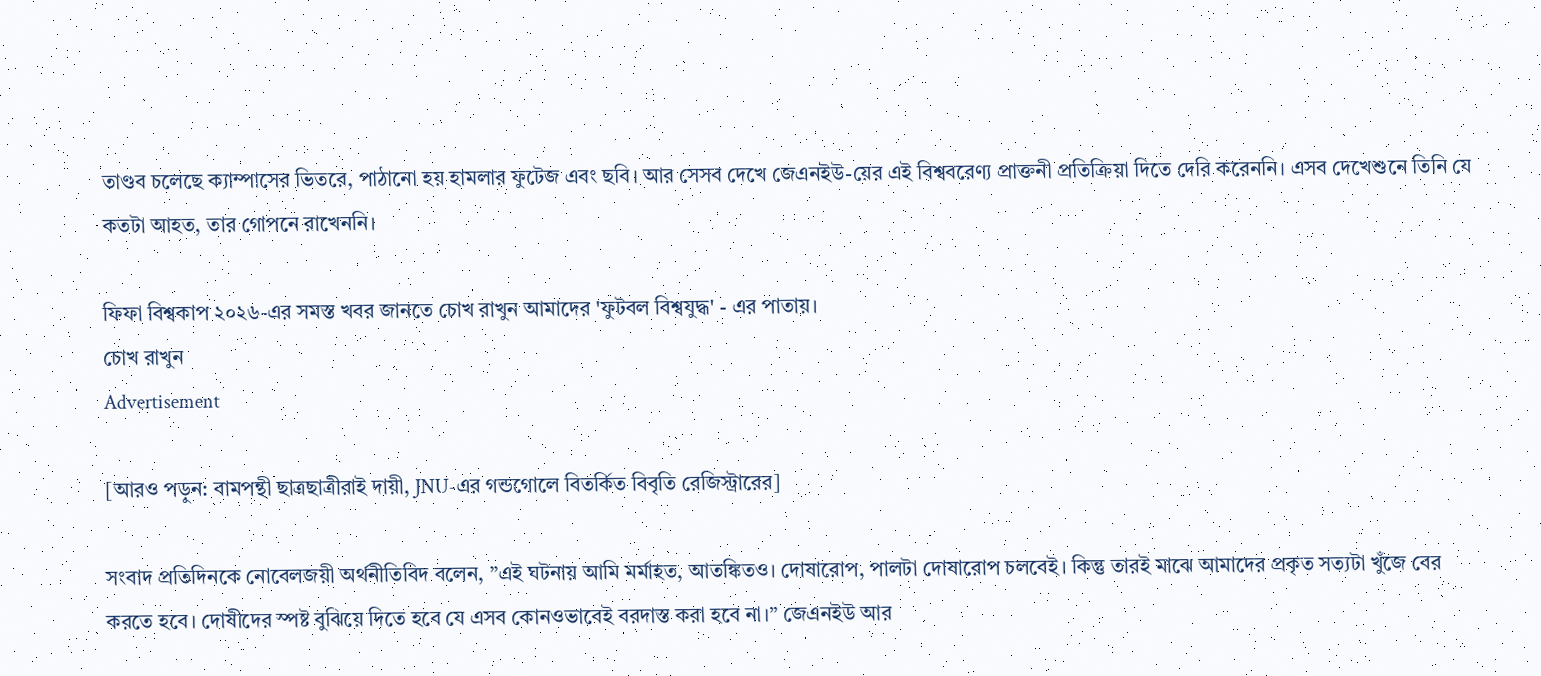তাণ্ডব চলেছে ক্যাম্পাসের ভিতরে, পাঠানো হয় হামলার ফুটেজ এবং ছবি। আর সেসব দেখে জেএনইউ-য়ের এই বিশ্ববরেণ্য প্রাক্তনী প্রতিক্রিয়া দিতে দেরি করেননি। এসব দেখেশুনে তিনি যে কতটা আহত, তার গোপনে রাখেননি।

ফিফা বিশ্বকাপ ২০২৬-এর সমস্ত খবর জানতে চোখ রাখুন আমাদের 'ফুটবল বিশ্বযুদ্ধ' - এর পাতায়।
চোখ রাখুন
Advertisement

[আরও পড়ুন: বামপন্থী ছাত্রছাত্রীরাই দায়ী, JNU-এর গন্ডগোলে বিতর্কিত বিবৃতি রেজিস্ট্রারের]

সংবাদ প্রতিদিনকে নোবেলজয়ী অর্থনীতিবিদ বলেন, ”এই ঘটনায় আমি মর্মাহত, আতঙ্কিতও। দোষারোপ, পালটা দোষারোপ চলবেই। কিন্তু তারই মাঝে আমাদের প্রকৃত সত্যটা খুঁজে বের করতে হবে। দোষীদের স্পষ্ট বুঝিয়ে দিতে হবে যে এসব কোনওভাবেই বরদাস্ত করা হবে না।” জেএনইউ আর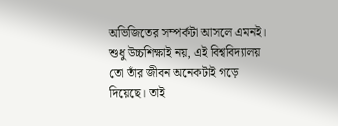অভিজিতের সম্পর্কটা আসলে এমনই। শুধু উচ্চশিক্ষাই নয়, এই বিশ্ববিদ্যালয় তো তাঁর জীবন অনেকটাই গড়ে দিয়েছে। তাই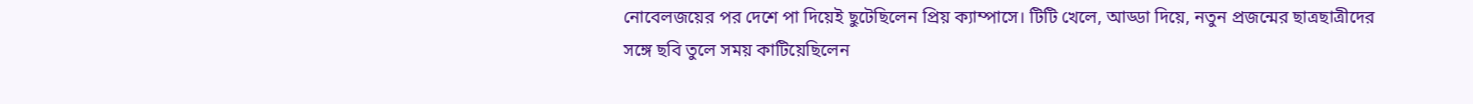নোবেলজয়ের পর দেশে পা দিয়েই ছুটেছিলেন প্রিয় ক্যাম্পাসে। টিটি খেলে, আড্ডা দিয়ে, নতুন প্রজন্মের ছাত্রছাত্রীদের সঙ্গে ছবি তুলে সময় কাটিয়েছিলেন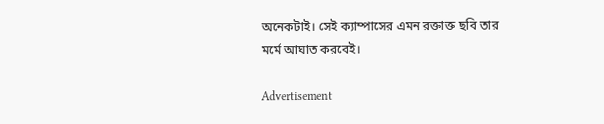অনেকটাই। সেই ক্যাম্পাসের এমন রক্তাক্ত ছবি তার মর্মে আঘাত করবেই।

Advertisement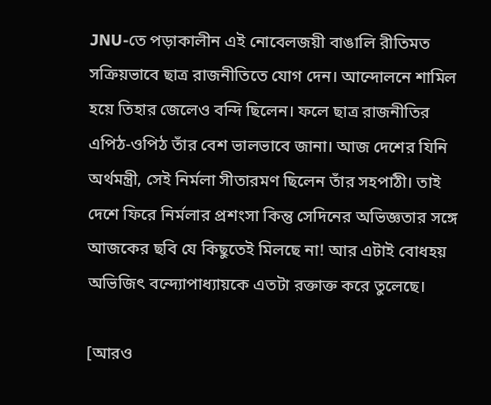JNU-তে পড়াকালীন এই নোবেলজয়ী বাঙালি রীতিমত সক্রিয়ভাবে ছাত্র রাজনীতিতে যোগ দেন। আন্দোলনে শামিল হয়ে তিহার জেলেও বন্দি ছিলেন। ফলে ছাত্র রাজনীতির এপিঠ-ওপিঠ তাঁর বেশ ভালভাবে জানা। আজ দেশের যিনি অর্থমন্ত্রী, সেই নির্মলা সীতারমণ ছিলেন তাঁর সহপাঠী। তাই দেশে ফিরে নির্মলার প্রশংসা কিন্তু সেদিনের অভিজ্ঞতার সঙ্গে আজকের ছবি যে কিছুতেই মিলছে না! আর এটাই বোধহয় অভিজিৎ বন্দ্যোপাধ্যায়কে এতটা রক্তাক্ত করে তুলেছে।

[আরও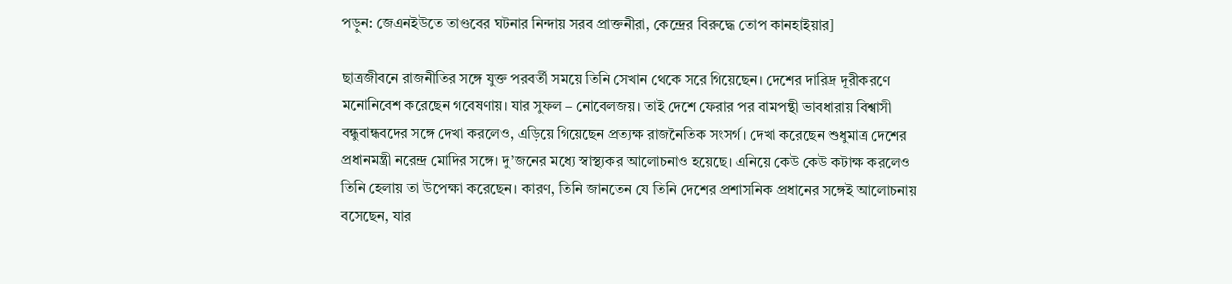পড়ুন: জেএনইউতে তাণ্ডবের ঘটনার নিন্দায় সরব প্রাক্তনীরা, কেন্দ্রের বিরুদ্ধে তোপ কানহাইয়ার]

ছাত্রজীবনে রাজনীতির সঙ্গে যুক্ত পরবর্তী সময়ে তিনি সেখান থেকে সরে গিয়েছেন। দেশের দারিদ্র দূরীকরণে মনোনিবেশ করেছেন গবেষণায়। যার সুফল – নোবেলজয়। তাই দেশে ফেরার পর বামপন্থী ভাবধারায় বিশ্বাসী বন্ধুবান্ধবদের সঙ্গে দেখা করলেও, এড়িয়ে গিয়েছেন প্রত্যক্ষ রাজনৈতিক সংসর্গ। দেখা করেছেন শুধুমাত্র দেশের প্রধানমন্ত্রী নরেন্দ্র মোদির সঙ্গে। দু’জনের মধ্যে স্বাস্থ্যকর আলোচনাও হয়েছে। এনিয়ে কেউ কেউ কটাক্ষ করলেও তিনি হেলায় তা উপেক্ষা করেছেন। কারণ, তিনি জানতেন যে তিনি দেশের প্রশাসনিক প্রধানের সঙ্গেই আলোচনায় বসেছেন, যার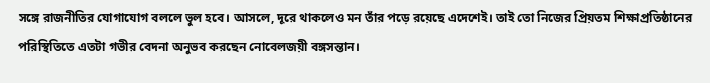সঙ্গে রাজনীতির যোগাযোগ বললে ভুল হবে। আসলে, দূরে থাকলেও মন তাঁর পড়ে রয়েছে এদেশেই। তাই তো নিজের প্রিয়তম শিক্ষাপ্রতিষ্ঠানের পরিস্থিতিতে এতটা গভীর বেদনা অনুভব করছেন নোবেলজয়ী বঙ্গসন্তান।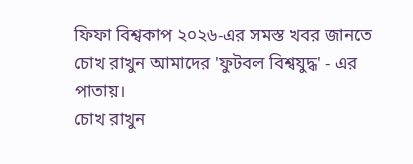ফিফা বিশ্বকাপ ২০২৬-এর সমস্ত খবর জানতে চোখ রাখুন আমাদের 'ফুটবল বিশ্বযুদ্ধ' - এর পাতায়।
চোখ রাখুন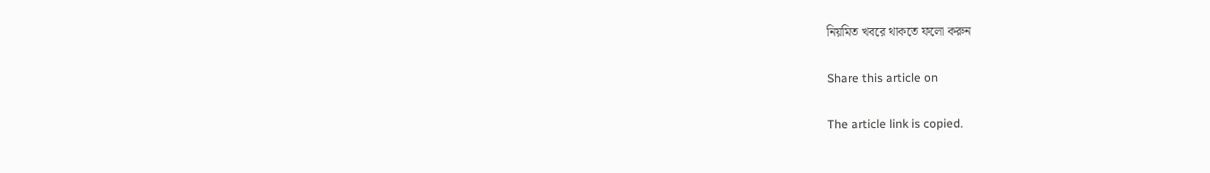নিয়মিত খবরে থাকতে ফলো করুন

Share this article on

The article link is copied.